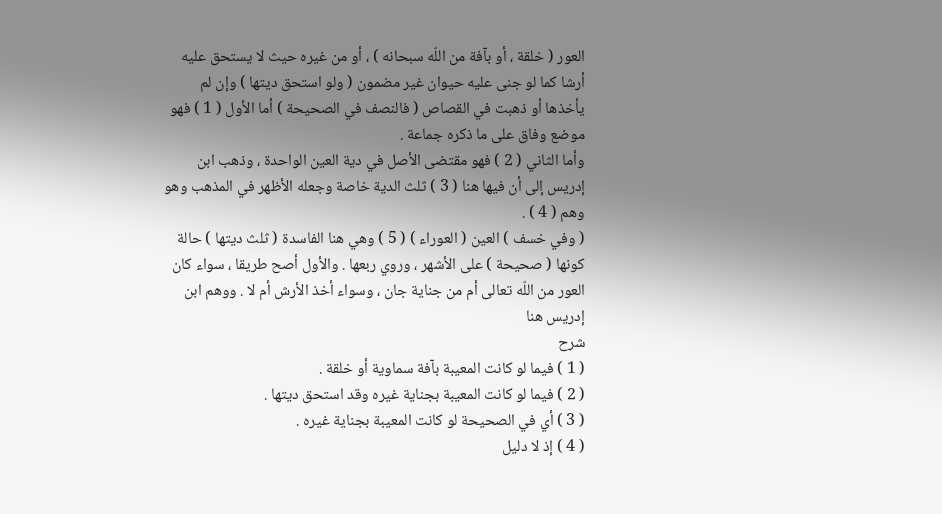العور ( خلقة ، أو بآفة من اللّه سبحانه ) ، أو من غيره حيث لا يستحق عليه أرشا كما لو جنى عليه حيوان غير مضمون ( ولو استحق ديتها ) وإن لم يأخذها أو ذهبت في القصاص ( فالنصف في الصحيحة ) أما الأول ( 1 ) فهو موضع وفاق على ما ذكره جماعة .
وأما الثاني ( 2 ) فهو مقتضى الأصل في دية العين الواحدة ، وذهب ابن إدريس إلى أن فيها هنا ( 3 ) ثلث الدية خاصة وجعله الأظهر في المذهب وهو وهم ( 4 ) .
( وفي خسف ) العين ( العوراء ) ( 5 ) وهي هنا الفاسدة ( ثلث ديتها ) حالة كونها ( صحيحة ) على الأشهر ، وروي ربعها . والأول أصح طريقا ، سواء كان العور من اللّه تعالى أم من جناية جان ، وسواء أخذ الأرش أم لا . ووهم ابن إدريس هنا
شرح
( 1 ) فيما لو كانت المعيبة بآفة سماوية أو خلقة .
( 2 ) فيما لو كانت المعيبة بجناية غيره وقد استحق ديتها .
( 3 ) أي في الصحيحة لو كانت المعيبة بجناية غيره .
( 4 ) إذ لا دليل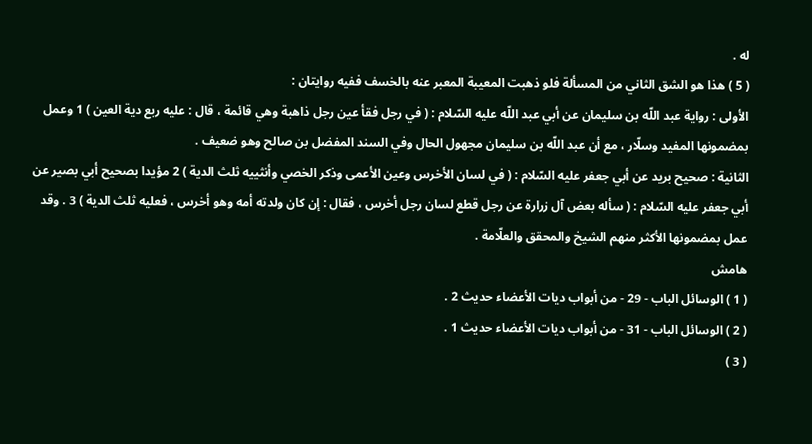له .
( 5 ) هذا هو الشق الثاني من المسألة فلو ذهبت المعيبة المعبر عنه بالخسف ففيه روايتان :
الأولى : رواية عبد اللّه بن سليمان عن أبي عبد اللّه عليه السّلام : ( في رجل فقأ عين رجل ذاهبة وهي قائمة ، قال : عليه ربع دية العين ) 1 وعمل بمضمونها المفيد وسلّار ، مع أن عبد اللّه بن سليمان مجهول الحال وفي السند المفضل بن صالح وهو ضعيف .
الثانية : صحيح بريد عن أبي جعفر عليه السّلام : ( في لسان الأخرس وعين الأعمى وذكر الخصي وأنثييه ثلث الدية ) 2 مؤيدا بصحيح أبي بصير عن أبي جعفر عليه السّلام : ( سأله بعض آل زرارة عن رجل قطع لسان رجل أخرس ، فقال : إن كان ولدته أمه وهو أخرس ، فعليه ثلث الدية ) 3 . وقد عمل بمضمونها الأكثر منهم الشيخ والمحقق والعلّامة .
هامش
( 1 ) الوسائل الباب - 29 - من أبواب ديات الأعضاء حديث 2 .
( 2 ) الوسائل الباب - 31 - من أبواب ديات الأعضاء حديث 1 .
( 3 )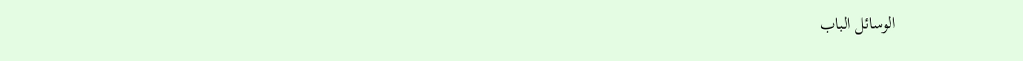الوسائل الباب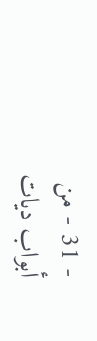- 31 - من أبواب ديات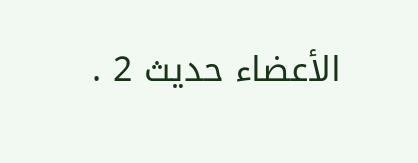الأعضاء حديث 2 .